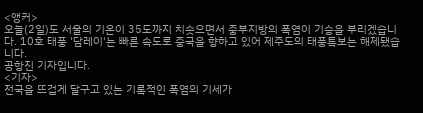<앵커>
오늘(2일)도 서울의 기온이 35도까지 치솟으면서 중부지방의 폭염이 기승을 부리겠습니다. 10호 태풍 '담레이'는 빠른 속도로 중국을 향하고 있어 제주도의 태풍특보는 해제됐습니다.
공항진 기자입니다.
<기자>
전국을 뜨겁게 달구고 있는 기록적인 폭염의 기세가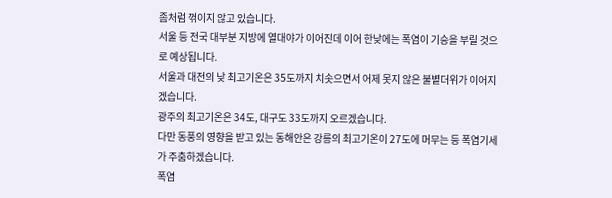좀처럼 꺾이지 않고 있습니다.
서울 등 전국 대부분 지방에 열대야가 이어진데 이어 한낮에는 폭염이 기승을 부릴 것으로 예상됩니다.
서울과 대전의 낮 최고기온은 35도까지 치솟으면서 어제 못지 않은 불볕더위가 이어지겠습니다.
광주의 최고기온은 34도, 대구도 33도까지 오르겠습니다.
다만 동풍의 영향을 받고 있는 동해안은 강릉의 최고기온이 27도에 머무는 등 폭염기세가 주춤하겠습니다.
폭염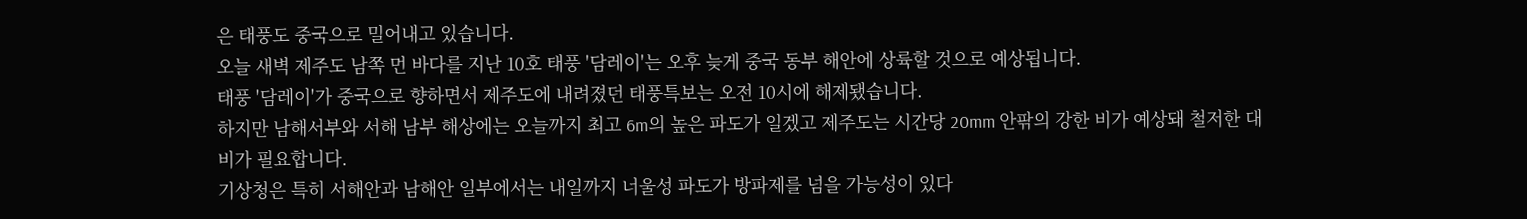은 태풍도 중국으로 밀어내고 있습니다.
오늘 새벽 제주도 남쪽 먼 바다를 지난 10호 태풍 '담레이'는 오후 늦게 중국 동부 해안에 상륙할 것으로 예상됩니다.
태풍 '담레이'가 중국으로 향하면서 제주도에 내려졌던 태풍특보는 오전 10시에 해제됐습니다.
하지만 남해서부와 서해 남부 해상에는 오늘까지 최고 6m의 높은 파도가 일겠고 제주도는 시간당 20mm 안팎의 강한 비가 예상돼 철저한 대비가 필요합니다.
기상청은 특히 서해안과 남해안 일부에서는 내일까지 너울성 파도가 방파제를 넘을 가능성이 있다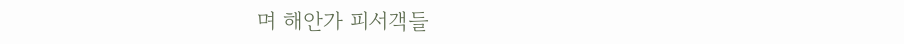며 해안가 피서객들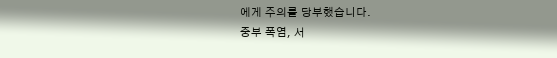에게 주의를 당부했습니다.
중부 폭염, 서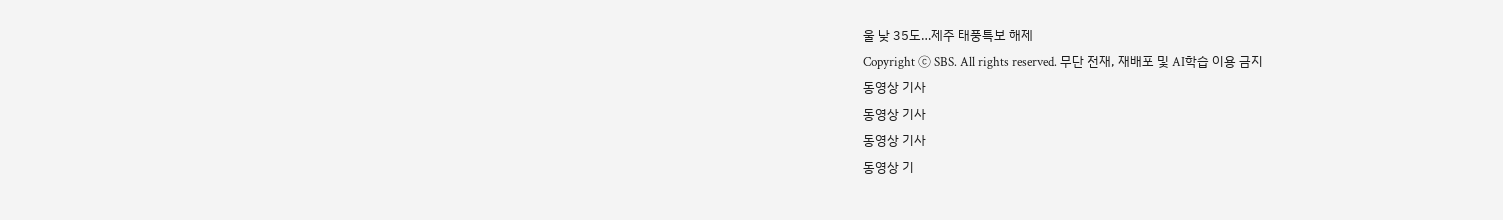울 낮 35도…제주 태풍특보 해제
Copyright Ⓒ SBS. All rights reserved. 무단 전재, 재배포 및 AI학습 이용 금지
동영상 기사
동영상 기사
동영상 기사
동영상 기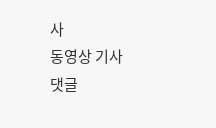사
동영상 기사
댓글